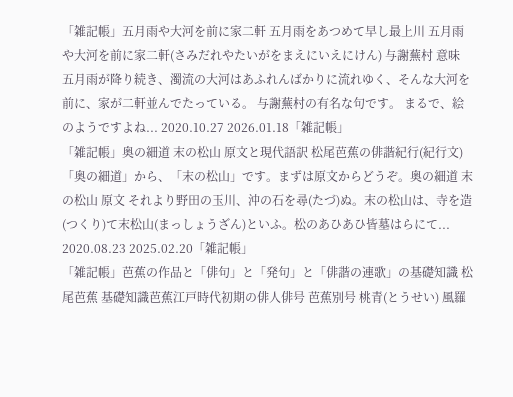「雑記帳」五月雨や大河を前に家二軒 五月雨をあつめて早し最上川 五月雨や大河を前に家二軒(さみだれやたいがをまえにいえにけん) 与謝蕪村 意味 五月雨が降り続き、濁流の大河はあふれんばかりに流れゆく、そんな大河を前に、家が二軒並んでたっている。 与謝蕪村の有名な句です。 まるで、絵のようですよね... 2020.10.27 2026.01.18「雑記帳」
「雑記帳」奥の細道 末の松山 原文と現代語訳 松尾芭蕉の俳諧紀行(紀行文)「奥の細道」から、「末の松山」です。まずは原文からどうぞ。奥の細道 末の松山 原文 それより野田の玉川、沖の石を尋(たづ)ぬ。末の松山は、寺を造(つくり)て末松山(まっしょうざん)といふ。松のあひあひ皆墓はらにて... 2020.08.23 2025.02.20「雑記帳」
「雑記帳」芭蕉の作品と「俳句」と「発句」と「俳諧の連歌」の基礎知識 松尾芭蕉 基礎知識芭蕉江戸時代初期の俳人俳号 芭蕉別号 桃青(とうせい) 風羅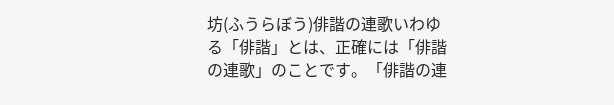坊(ふうらぼう)俳諧の連歌いわゆる「俳諧」とは、正確には「俳諧の連歌」のことです。「俳諧の連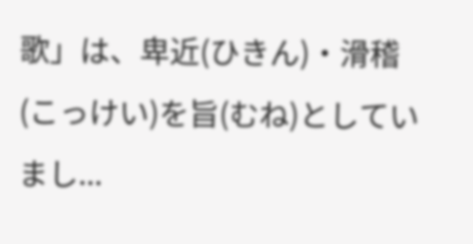歌」は、卑近(ひきん)・滑稽(こっけい)を旨(むね)としていまし...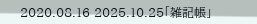2020.08.16 2025.10.25「雑記帳」